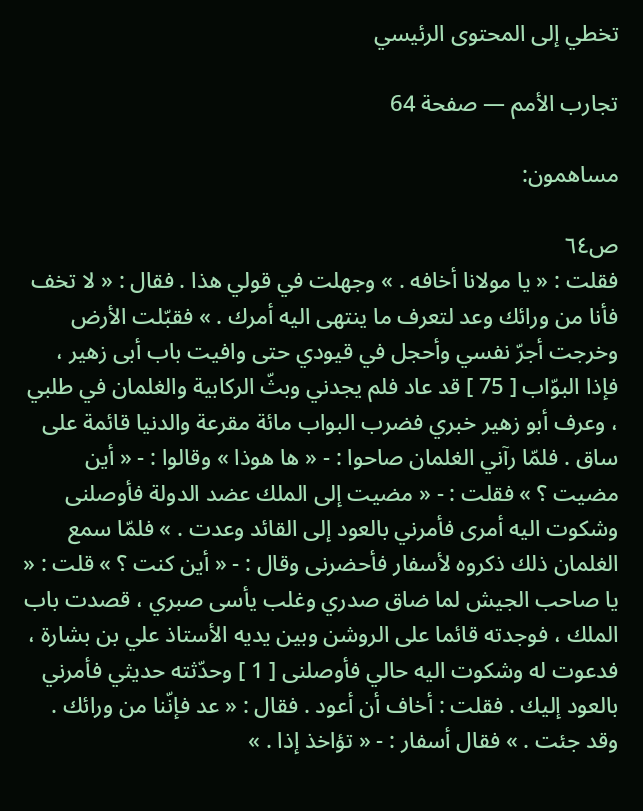تخطي إلى المحتوى الرئيسي

تجارب الأمم — صفحة 64

مساهمون:

ص٦٤
فقلت : « يا مولانا أخافه . » وجهلت في قولي هذا . فقال : « لا تخف فأنا من ورائك وعد لتعرف ما ينتهى اليه أمرك . » فقبّلت الأرض وخرجت أجرّ نفسي وأحجل في قيودي حتى وافيت باب أبى زهير ، فإذا البوّاب [ 75 ] قد عاد فلم يجدني وبثّ الركابية والغلمان في طلبي ، وعرف أبو زهير خبري فضرب البواب مائة مقرعة والدنيا قائمة على ساق . فلمّا رآني الغلمان صاحوا : - « ها هوذا » وقالوا : - « أين مضيت ؟ » فقلت : - « مضيت إلى الملك عضد الدولة فأوصلنى وشكوت اليه أمرى فأمرني بالعود إلى القائد وعدت . » فلمّا سمع الغلمان ذلك ذكروه لأسفار فأحضرنى وقال : - « أين كنت ؟ » قلت : « يا صاحب الجيش لما ضاق صدري وغلب يأسى صبري ، قصدت باب الملك ، فوجدته قائما على الروشن وبين يديه الأستاذ علي بن بشارة ، فدعوت له وشكوت اليه حالي فأوصلنى [ 1 ] وحدّثته حديثي فأمرني بالعود إليك . فقلت : أخاف أن أعود . فقال : « عد فإنّنا من ورائك . وقد جئت . » فقال أسفار : - « تؤاخذ إذا . »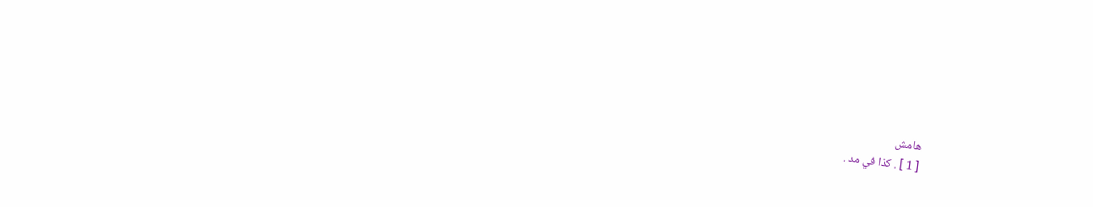هامش
[ 1 ] . كذا في مد .